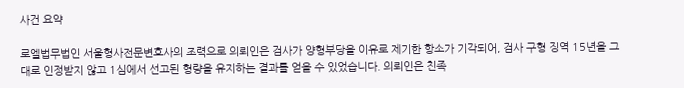사건 요약

로엘법무법인 서울형사전문변호사의 조력으로 의뢰인은 검사가 양형부당을 이유로 제기한 항소가 기각되어, 검사 구형 징역 15년을 그대로 인정받지 않고 1심에서 선고된 형량을 유지하는 결과를 얻을 수 있었습니다. 의뢰인은 친족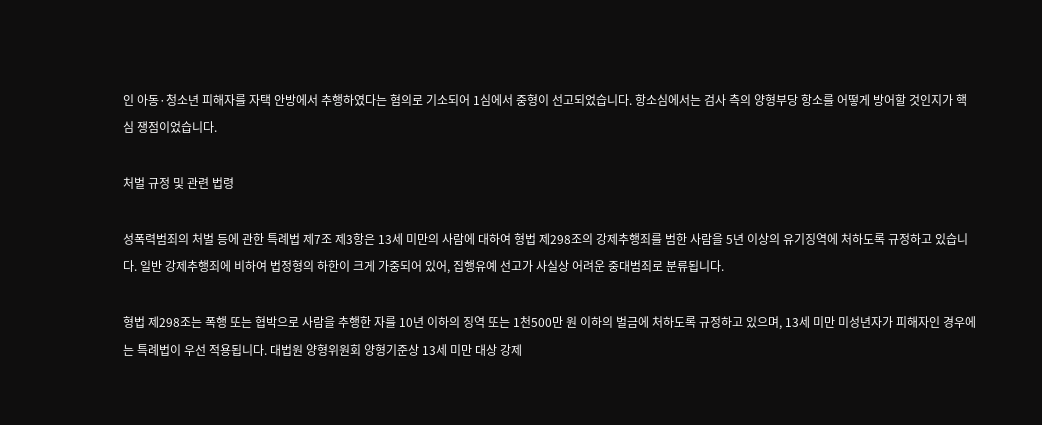인 아동·청소년 피해자를 자택 안방에서 추행하였다는 혐의로 기소되어 1심에서 중형이 선고되었습니다. 항소심에서는 검사 측의 양형부당 항소를 어떻게 방어할 것인지가 핵심 쟁점이었습니다.

처벌 규정 및 관련 법령

성폭력범죄의 처벌 등에 관한 특례법 제7조 제3항은 13세 미만의 사람에 대하여 형법 제298조의 강제추행죄를 범한 사람을 5년 이상의 유기징역에 처하도록 규정하고 있습니다. 일반 강제추행죄에 비하여 법정형의 하한이 크게 가중되어 있어, 집행유예 선고가 사실상 어려운 중대범죄로 분류됩니다.

형법 제298조는 폭행 또는 협박으로 사람을 추행한 자를 10년 이하의 징역 또는 1천500만 원 이하의 벌금에 처하도록 규정하고 있으며, 13세 미만 미성년자가 피해자인 경우에는 특례법이 우선 적용됩니다. 대법원 양형위원회 양형기준상 13세 미만 대상 강제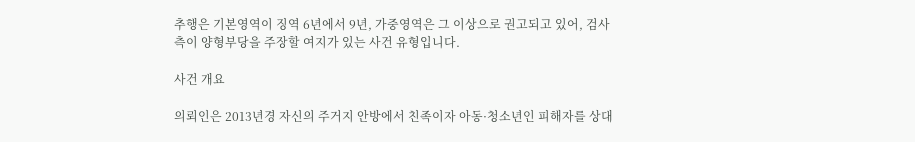추행은 기본영역이 징역 6년에서 9년, 가중영역은 그 이상으로 권고되고 있어, 검사 측이 양형부당을 주장할 여지가 있는 사건 유형입니다.

사건 개요

의뢰인은 2013년경 자신의 주거지 안방에서 친족이자 아동·청소년인 피해자를 상대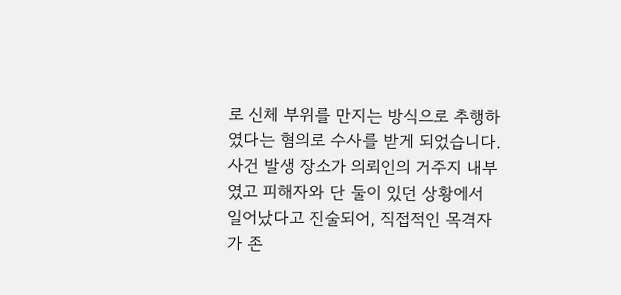로 신체 부위를 만지는 방식으로 추행하였다는 혐의로 수사를 받게 되었습니다. 사건 발생 장소가 의뢰인의 거주지 내부였고 피해자와 단 둘이 있던 상황에서 일어났다고 진술되어, 직접적인 목격자가 존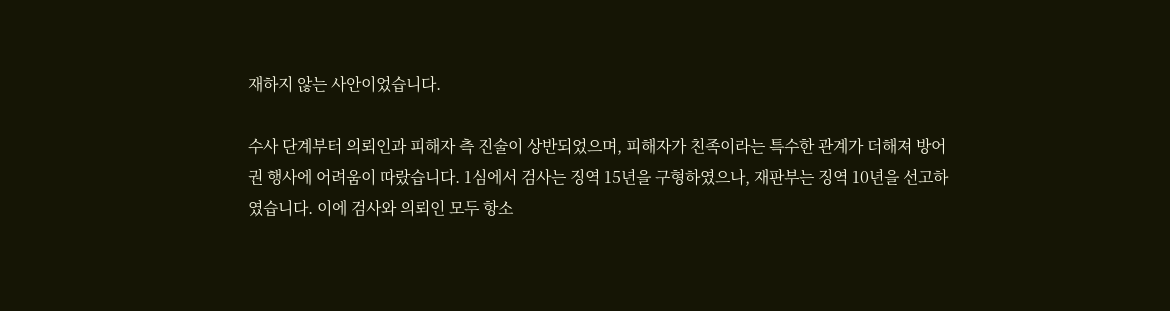재하지 않는 사안이었습니다.

수사 단계부터 의뢰인과 피해자 측 진술이 상반되었으며, 피해자가 친족이라는 특수한 관계가 더해져 방어권 행사에 어려움이 따랐습니다. 1심에서 검사는 징역 15년을 구형하였으나, 재판부는 징역 10년을 선고하였습니다. 이에 검사와 의뢰인 모두 항소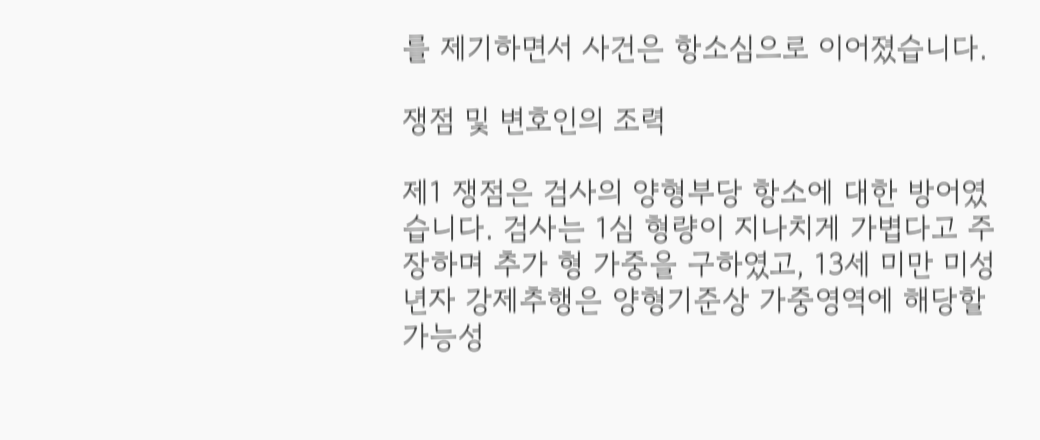를 제기하면서 사건은 항소심으로 이어졌습니다.

쟁점 및 변호인의 조력

제1 쟁점은 검사의 양형부당 항소에 대한 방어였습니다. 검사는 1심 형량이 지나치게 가볍다고 주장하며 추가 형 가중을 구하였고, 13세 미만 미성년자 강제추행은 양형기준상 가중영역에 해당할 가능성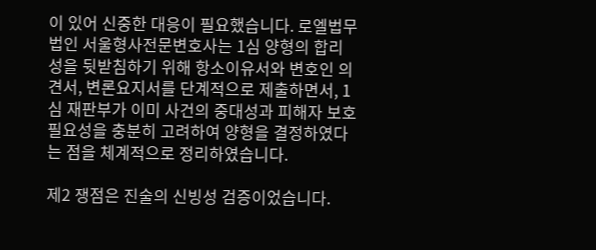이 있어 신중한 대응이 필요했습니다. 로엘법무법인 서울형사전문변호사는 1심 양형의 합리성을 뒷받침하기 위해 항소이유서와 변호인 의견서, 변론요지서를 단계적으로 제출하면서, 1심 재판부가 이미 사건의 중대성과 피해자 보호 필요성을 충분히 고려하여 양형을 결정하였다는 점을 체계적으로 정리하였습니다.

제2 쟁점은 진술의 신빙성 검증이었습니다.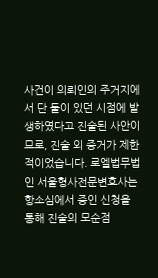사건이 의뢰인의 주거지에서 단 둘이 있던 시점에 발생하였다고 진술된 사안이므로, 진술 외 증거가 제한적이었습니다. 로엘법무법인 서울형사전문변호사는 항소심에서 증인 신청을 통해 진술의 모순점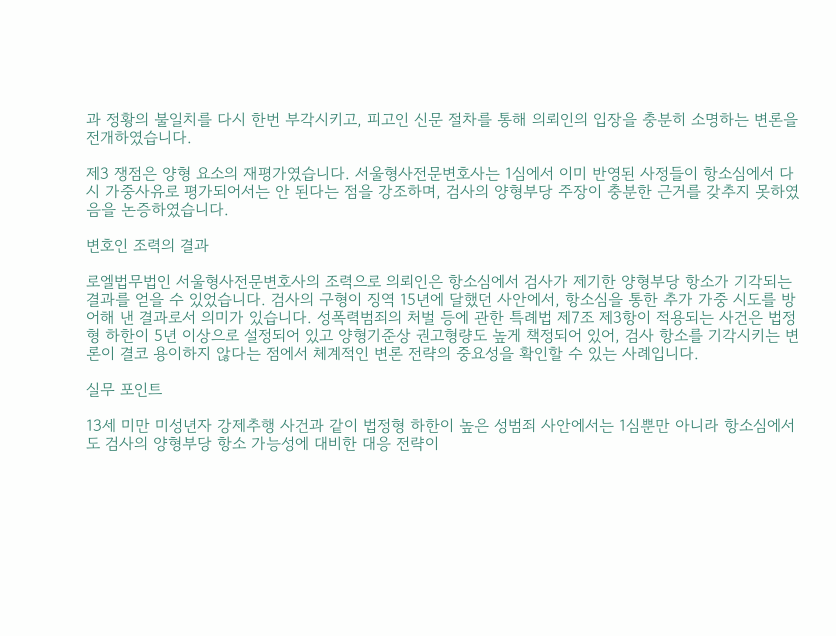과 정황의 불일치를 다시 한번 부각시키고, 피고인 신문 절차를 통해 의뢰인의 입장을 충분히 소명하는 변론을 전개하였습니다.

제3 쟁점은 양형 요소의 재평가였습니다. 서울형사전문변호사는 1심에서 이미 반영된 사정들이 항소심에서 다시 가중사유로 평가되어서는 안 된다는 점을 강조하며, 검사의 양형부당 주장이 충분한 근거를 갖추지 못하였음을 논증하였습니다.

변호인 조력의 결과

로엘법무법인 서울형사전문변호사의 조력으로 의뢰인은 항소심에서 검사가 제기한 양형부당 항소가 기각되는 결과를 얻을 수 있었습니다. 검사의 구형이 징역 15년에 달했던 사안에서, 항소심을 통한 추가 가중 시도를 방어해 낸 결과로서 의미가 있습니다. 성폭력범죄의 처벌 등에 관한 특례법 제7조 제3항이 적용되는 사건은 법정형 하한이 5년 이상으로 설정되어 있고 양형기준상 권고형량도 높게 책정되어 있어, 검사 항소를 기각시키는 변론이 결코 용이하지 않다는 점에서 체계적인 변론 전략의 중요성을 확인할 수 있는 사례입니다.

실무 포인트

13세 미만 미성년자 강제추행 사건과 같이 법정형 하한이 높은 성범죄 사안에서는 1심뿐만 아니라 항소심에서도 검사의 양형부당 항소 가능성에 대비한 대응 전략이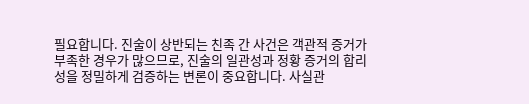필요합니다. 진술이 상반되는 친족 간 사건은 객관적 증거가 부족한 경우가 많으므로, 진술의 일관성과 정황 증거의 합리성을 정밀하게 검증하는 변론이 중요합니다. 사실관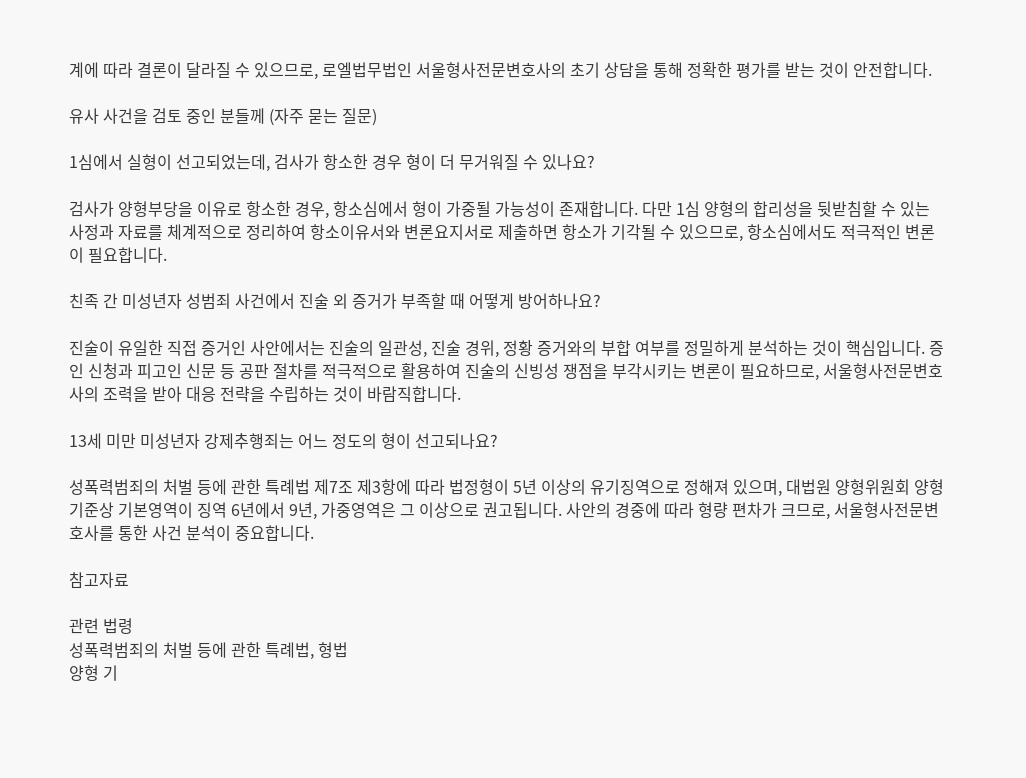계에 따라 결론이 달라질 수 있으므로, 로엘법무법인 서울형사전문변호사의 초기 상담을 통해 정확한 평가를 받는 것이 안전합니다.

유사 사건을 검토 중인 분들께 (자주 묻는 질문)

1심에서 실형이 선고되었는데, 검사가 항소한 경우 형이 더 무거워질 수 있나요?

검사가 양형부당을 이유로 항소한 경우, 항소심에서 형이 가중될 가능성이 존재합니다. 다만 1심 양형의 합리성을 뒷받침할 수 있는 사정과 자료를 체계적으로 정리하여 항소이유서와 변론요지서로 제출하면 항소가 기각될 수 있으므로, 항소심에서도 적극적인 변론이 필요합니다.

친족 간 미성년자 성범죄 사건에서 진술 외 증거가 부족할 때 어떻게 방어하나요?

진술이 유일한 직접 증거인 사안에서는 진술의 일관성, 진술 경위, 정황 증거와의 부합 여부를 정밀하게 분석하는 것이 핵심입니다. 증인 신청과 피고인 신문 등 공판 절차를 적극적으로 활용하여 진술의 신빙성 쟁점을 부각시키는 변론이 필요하므로, 서울형사전문변호사의 조력을 받아 대응 전략을 수립하는 것이 바람직합니다.

13세 미만 미성년자 강제추행죄는 어느 정도의 형이 선고되나요?

성폭력범죄의 처벌 등에 관한 특례법 제7조 제3항에 따라 법정형이 5년 이상의 유기징역으로 정해져 있으며, 대법원 양형위원회 양형기준상 기본영역이 징역 6년에서 9년, 가중영역은 그 이상으로 권고됩니다. 사안의 경중에 따라 형량 편차가 크므로, 서울형사전문변호사를 통한 사건 분석이 중요합니다.

참고자료

관련 법령
성폭력범죄의 처벌 등에 관한 특례법, 형법
양형 기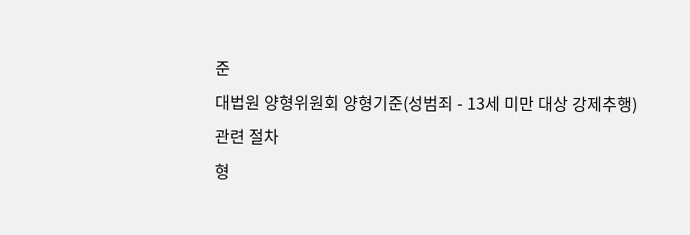준
대법원 양형위원회 양형기준(성범죄 - 13세 미만 대상 강제추행)
관련 절차
형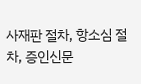사재판 절차, 항소심 절차, 증인신문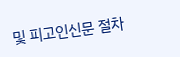및 피고인신문 절차